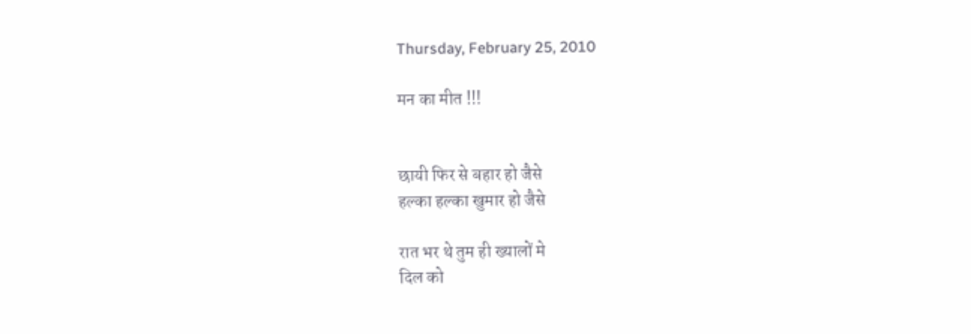Thursday, February 25, 2010

मन का मीत !!!


छायी फिर से बहार हो जैसे
हल्का हल्का खुमार हो जैसे

रात भर थे तुम ही ख्यालों मे
दिल को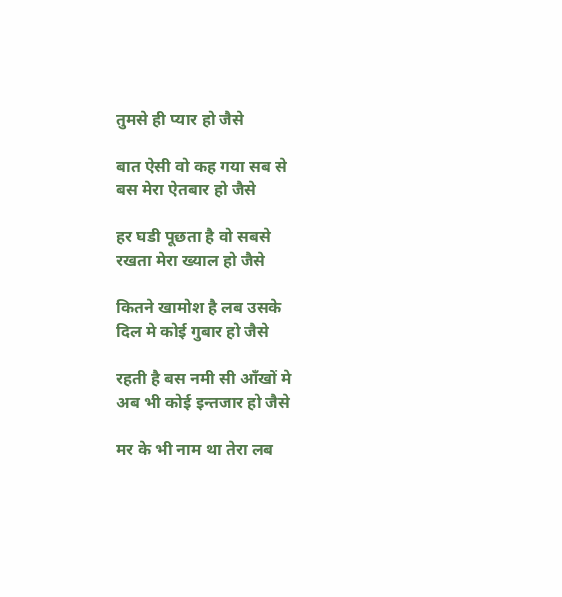तुमसे ही प्यार हो जैसे

बात ऐसी वो कह गया सब से
बस मेरा ऐतबार हो जैसे

हर घडी पूछता है वो सबसे
रखता मेरा ख्याल हो जैसे

कितने खामोश है लब उसके
दिल मे कोई गुबार हो जैसे

रहती है बस नमी सी आँखों मे
अब भी कोई इन्तजार हो जैसे

मर के भी नाम था तेरा लब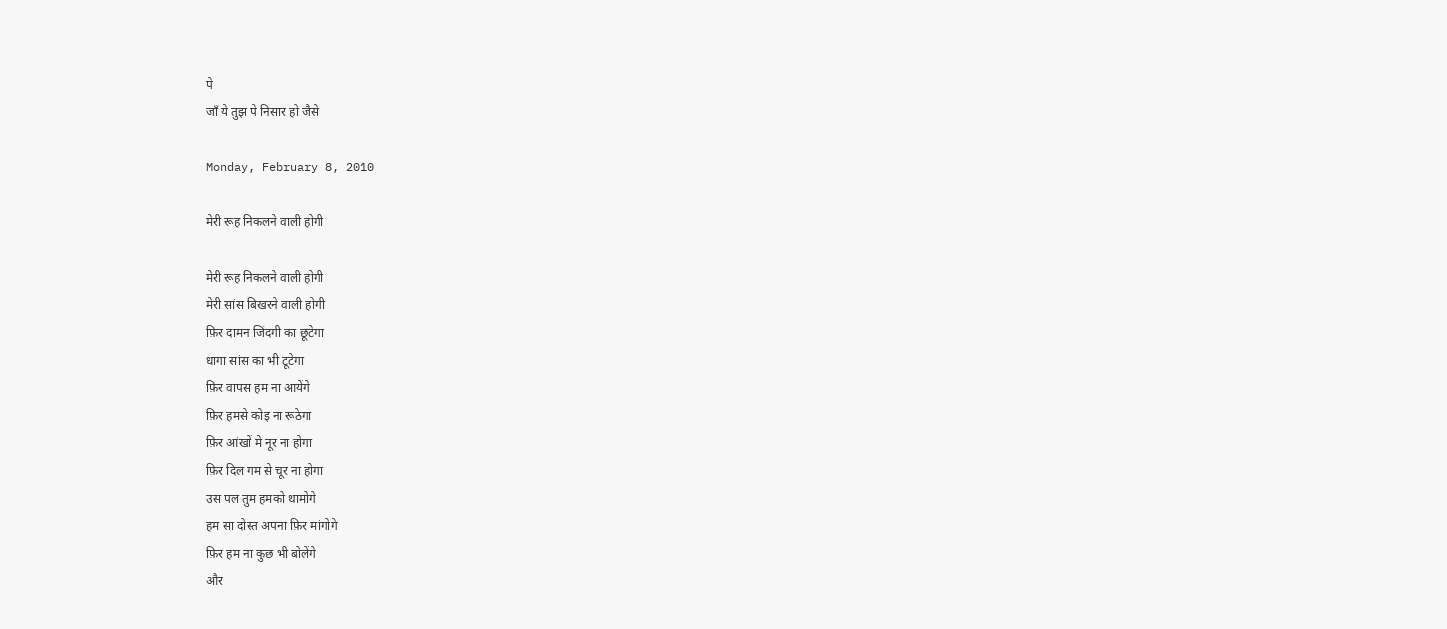पे
जाँ ये तुझ पे निसार हो जैसे

Monday, February 8, 2010

मेरी रूह निकलने वाली होगी

मेरी रूह निकलने वाली होगी
मेरी सांस बिखरने वाली होगी
फ़िर दामन जिंदगी का छूटेगा
धागा सांस का भी टूटेगा
फ़िर वापस हम ना आयेंगे
फ़िर हमसे कोइ ना रूठेगा
फ़िर आंखों मे नूर ना होगा
फ़िर दिल गम से चूर ना होगा
उस पल तुम हमको थामोगे
हम सा दोस्त अपना फ़िर मांगोगे
फ़िर हम ना कुछ भी बोलेंगे
और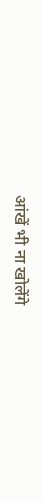आंखें भी ना खोलेंगे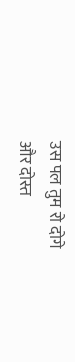उस पल तुम रो दोगे
और दोस्त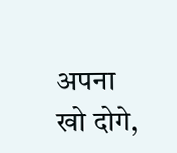अपना खो दोगे,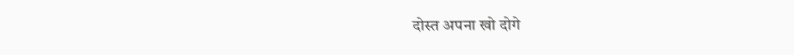दोस्त अपना खो दोगे